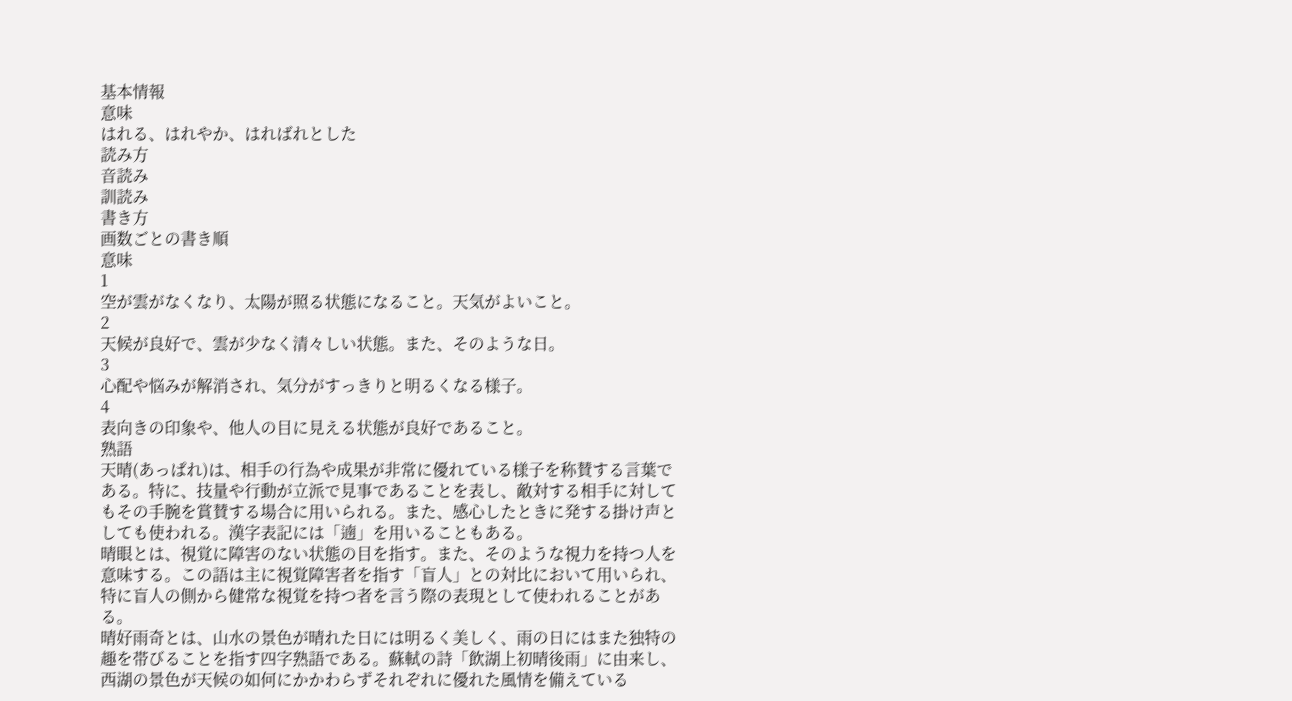基本情報
意味
はれる、はれやか、はればれとした
読み方
音読み
訓読み
書き方
画数ごとの書き順
意味
1
空が雲がなくなり、太陽が照る状態になること。天気がよいこと。
2
天候が良好で、雲が少なく清々しい状態。また、そのような日。
3
心配や悩みが解消され、気分がすっきりと明るくなる様子。
4
表向きの印象や、他人の目に見える状態が良好であること。
熟語
天晴(あっぱれ)は、相手の行為や成果が非常に優れている様子を称賛する言葉である。特に、技量や行動が立派で見事であることを表し、敵対する相手に対してもその手腕を賞賛する場合に用いられる。また、感心したときに発する掛け声としても使われる。漢字表記には「遖」を用いることもある。
晴眼とは、視覚に障害のない状態の目を指す。また、そのような視力を持つ人を意味する。この語は主に視覚障害者を指す「盲人」との対比において用いられ、特に盲人の側から健常な視覚を持つ者を言う際の表現として使われることがある。
晴好雨奇とは、山水の景色が晴れた日には明るく美しく、雨の日にはまた独特の趣を帯びることを指す四字熟語である。蘇軾の詩「飲湖上初晴後雨」に由来し、西湖の景色が天候の如何にかかわらずそれぞれに優れた風情を備えている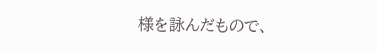様を詠んだもので、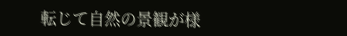転じて自然の景観が様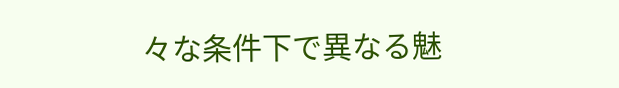々な条件下で異なる魅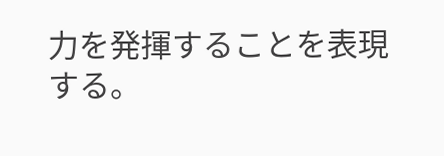力を発揮することを表現する。